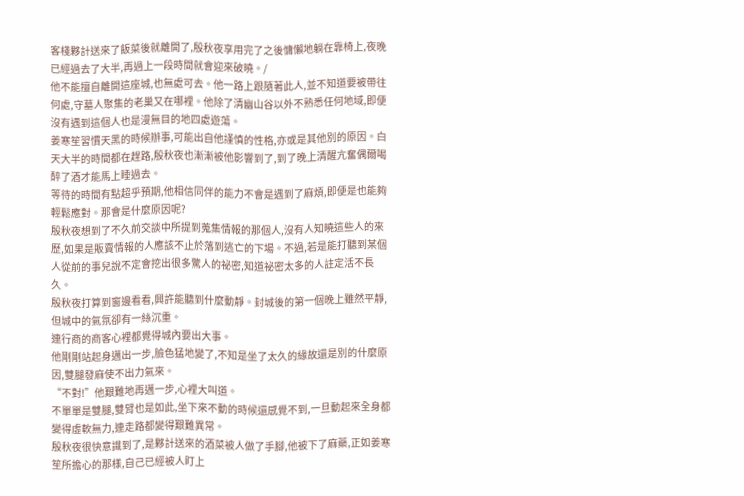客棧夥計送來了飯菜後就離開了,殷秋夜享用完了之後慵懶地躺在靠椅上,夜晚已經過去了大半,再過上一段時間就會迎來破曉。/
他不能擅自離開這座城,也無處可去。他一路上跟隨著此人,並不知道要被帶往何處,守墓人聚集的老巢又在哪裡。他除了清幽山谷以外不熟悉任何地域,即便沒有遇到這個人也是漫無目的地四處遊蕩。
姜寒笙習慣天黑的時候辦事,可能出自他謹慎的性格,亦或是其他別的原因。白天大半的時間都在趕路,殷秋夜也漸漸被他影響到了,到了晚上清醒亢奮偶爾喝醉了酒才能馬上睡過去。
等待的時間有點超乎預期,他相信同伴的能力不會是遇到了麻煩,即便是也能夠輕鬆應對。那會是什麼原因呢?
殷秋夜想到了不久前交談中所提到蒐集情報的那個人,沒有人知曉這些人的來歷,如果是販賣情報的人應該不止於落到逃亡的下場。不過,若是能打聽到某個人從前的事兒說不定會挖出很多驚人的祕密,知道祕密太多的人註定活不長久。
殷秋夜打算到窗邊看看,興許能聽到什麼動靜。封城後的第一個晚上雖然平靜,但城中的氣氛卻有一絲沉重。
連行商的商客心裡都覺得城內要出大事。
他剛剛站起身邁出一步,臉色猛地變了,不知是坐了太久的緣故還是別的什麼原因,雙腿發麻使不出力氣來。
“不對!”他艱難地再邁一步,心裡大叫道。
不單單是雙腿,雙臂也是如此,坐下來不動的時候還感覺不到,一旦動起來全身都變得虛軟無力,連走路都變得艱難異常。
殷秋夜很快意識到了,是夥計送來的酒菜被人做了手腳,他被下了麻藥,正如姜寒笙所擔心的那樣,自己已經被人盯上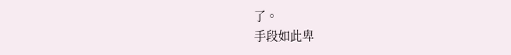了。
手段如此卑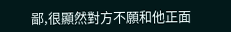鄙,很顯然對方不願和他正面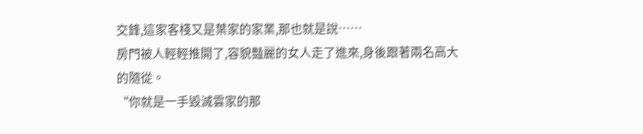交鋒,這家客棧又是葉家的家業,那也就是說……
房門被人輕輕推開了,容貌豔麗的女人走了進來,身後跟著兩名高大的隨從。
“你就是一手毀滅雲家的那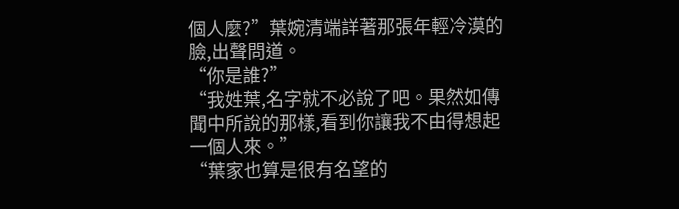個人麼?”葉婉清端詳著那張年輕冷漠的臉,出聲問道。
“你是誰?”
“我姓葉,名字就不必說了吧。果然如傳聞中所說的那樣,看到你讓我不由得想起一個人來。”
“葉家也算是很有名望的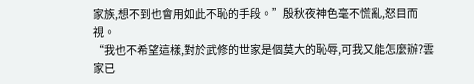家族,想不到也會用如此不恥的手段。”殷秋夜神色毫不慌亂,怒目而視。
“我也不希望這樣,對於武修的世家是個莫大的恥辱,可我又能怎麼辦?雲家已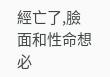經亡了,臉面和性命想必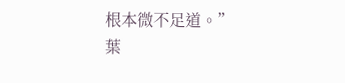根本微不足道。”葉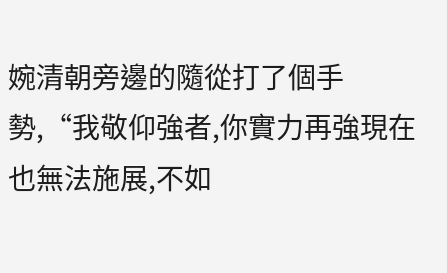婉清朝旁邊的隨從打了個手勢,“我敬仰強者,你實力再強現在也無法施展,不如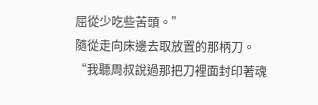屈從少吃些苦頭。”
隨從走向床邊去取放置的那柄刀。
“我聽周叔說過那把刀裡面封印著魂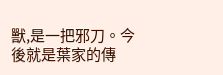獸,是一把邪刀。今後就是葉家的傳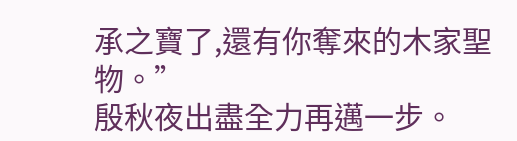承之寶了,還有你奪來的木家聖物。”
殷秋夜出盡全力再邁一步。